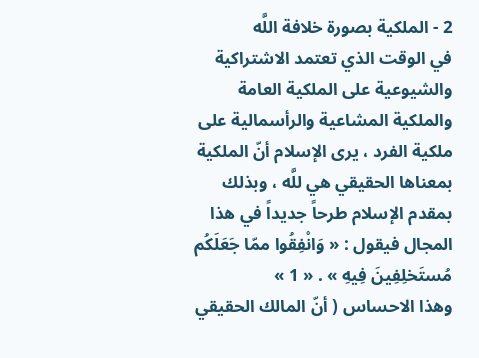2 - الملكية بصورة خلافة اللَّه
في الوقت الذي تعتمد الاشتراكية والشيوعية على الملكية العامة والملكية المشاعية والرأسمالية على ملكية الفرد ، يرى الإسلام أنّ الملكية بمعناها الحقيقي هي للَّه ، وبذلك بمقدم الإسلام طرحاً جديداً في هذا المجال فيقول : « وَانْفِقُوا ممّا جَعَلَكُم مُستَخلِفِينَ فِيهِ » . « 1 »
وهذا الاحساس ( أنّ المالك الحقيقي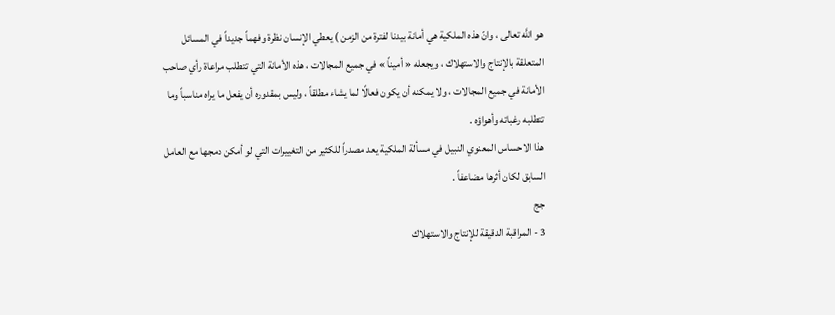هو اللَّه تعالى ، وانّ هذه الملكية هي أمانة بيدنا لفترة من الزمن ) يعطي الإنسان نظرة وفهماً جديداً في المسائل المتعلقة بالإنتاج والاستهلاك ، ويجعله « أميناً » في جميع المجالات ، هذه الأمانة التي تتطلب مراعاة رأي صاحب الأمانة في جميع المجالات ، ولا يمكنه أن يكون فعالًا لما يشاء مطلقاً ، وليس بمقدوره أن يفعل ما يراه مناسباً وما تتطلبه رغباته وأهواؤه .
هذا الاحساس المعنوي النبيل في مسألة الملكية يعد مصدراً للكثير من التغييرات التي لو أمكن دمجها مع العامل السابق لكان أثرها مضاعفاً .
جج
3 - المراقبة الدقيقة للإنتاج والاستهلاك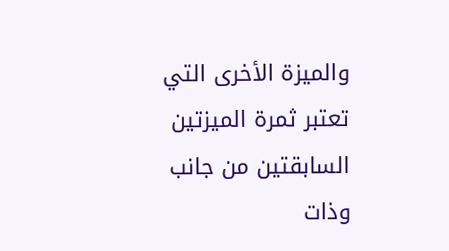والميزة الأخرى التي تعتبر ثمرة الميزتين السابقتين من جانب وذات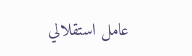عامل استقلالي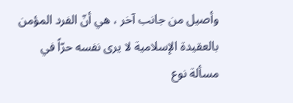وأصيل من جانب آخر ، هي أنّ الفرد المؤمن بالعقيدة الإسلامية لا يرى نفسه حرّاً في مسألة نوع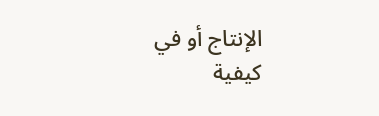الإنتاج أو في كيفية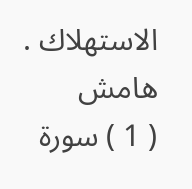الاستهلاك .
هامش
( 1 ) سورة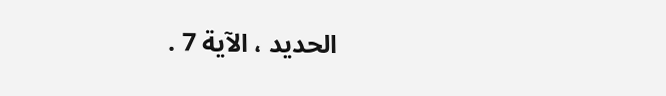الحديد ، الآية 7 .